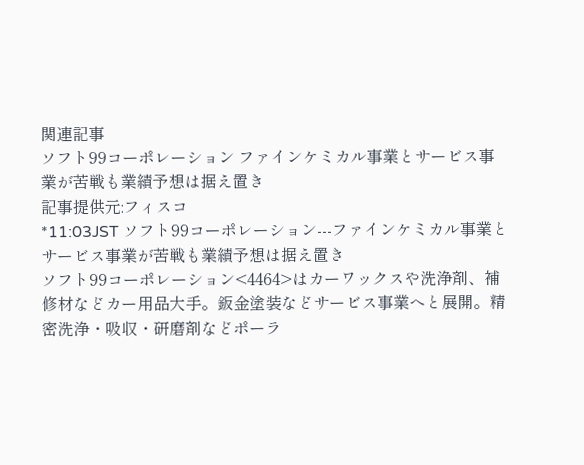関連記事
ソフト99コーポレーション ファインケミカル事業とサービス事業が苦戦も業績予想は据え置き
記事提供元:フィスコ
*11:03JST ソフト99コーポレーション---ファインケミカル事業とサービス事業が苦戦も業績予想は据え置き
ソフト99コーポレーション<4464>はカーワックスや洗浄剤、補修材などカー用品大手。鈑金塗装などサービス事業へと展開。精密洗浄・吸収・研磨剤などポーラ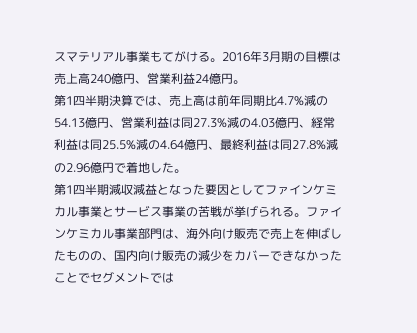スマテリアル事業もてがける。2016年3月期の目標は売上高240億円、営業利益24億円。
第1四半期決算では、売上高は前年同期比4.7%減の54.13億円、営業利益は同27.3%減の4.03億円、経常利益は同25.5%減の4.64億円、最終利益は同27.8%減の2.96億円で着地した。
第1四半期減収減益となった要因としてファインケミカル事業とサービス事業の苦戦が挙げられる。ファインケミカル事業部門は、海外向け販売で売上を伸ばしたものの、国内向け販売の減少をカバーできなかったことでセグメントでは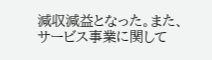減収減益となった。また、サービス事業に関して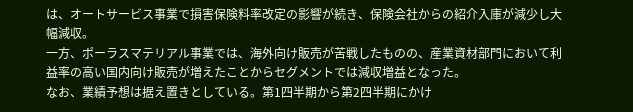は、オートサービス事業で損害保険料率改定の影響が続き、保険会社からの紹介入庫が減少し大幅減収。
一方、ポーラスマテリアル事業では、海外向け販売が苦戦したものの、産業資材部門において利益率の高い国内向け販売が増えたことからセグメントでは減収増益となった。
なお、業績予想は据え置きとしている。第1四半期から第2四半期にかけ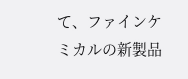て、ファインケミカルの新製品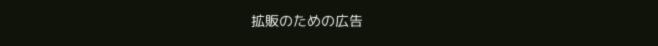拡販のための広告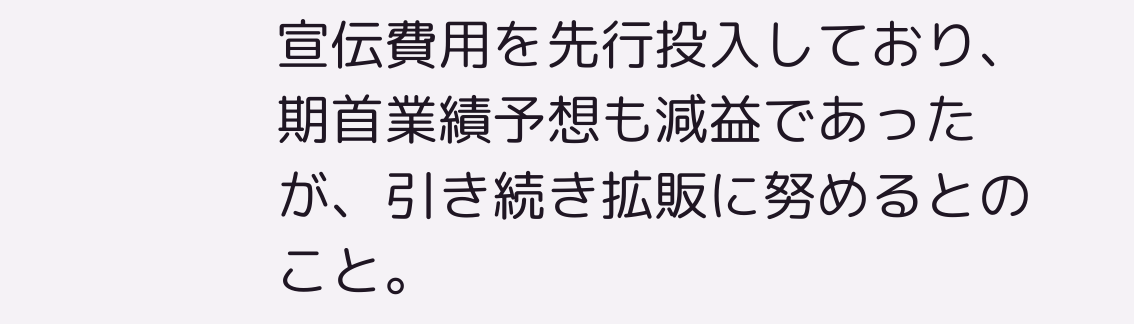宣伝費用を先行投入しており、期首業績予想も減益であったが、引き続き拡販に努めるとのこと。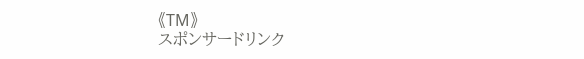《TM》
スポンサードリンク